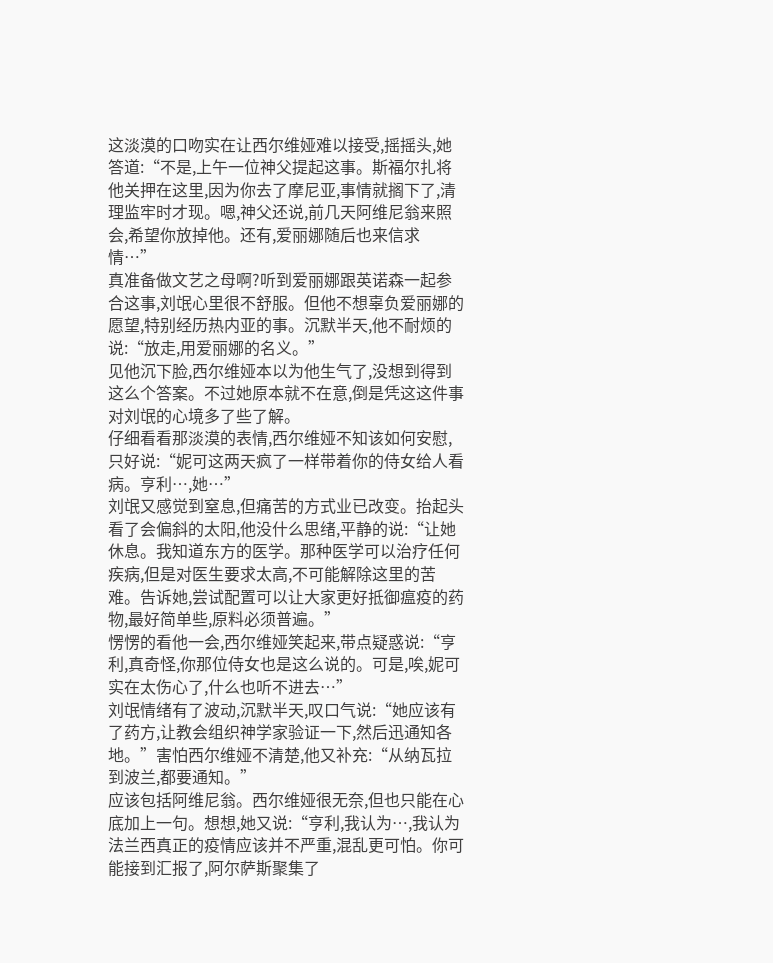这淡漠的口吻实在让西尔维娅难以接受,摇摇头,她答道:“不是,上午一位神父提起这事。斯福尔扎将他关押在这里,因为你去了摩尼亚,事情就搁下了,清理监牢时才现。嗯,神父还说,前几天阿维尼翁来照会,希望你放掉他。还有,爱丽娜随后也来信求情…”
真准备做文艺之母啊?听到爱丽娜跟英诺森一起参合这事,刘氓心里很不舒服。但他不想辜负爱丽娜的愿望,特别经历热内亚的事。沉默半天,他不耐烦的说:“放走,用爱丽娜的名义。”
见他沉下脸,西尔维娅本以为他生气了,没想到得到这么个答案。不过她原本就不在意,倒是凭这这件事对刘氓的心境多了些了解。
仔细看看那淡漠的表情,西尔维娅不知该如何安慰,只好说:“妮可这两天疯了一样带着你的侍女给人看病。亨利…,她…”
刘氓又感觉到窒息,但痛苦的方式业已改变。抬起头看了会偏斜的太阳,他没什么思绪,平静的说:“让她休息。我知道东方的医学。那种医学可以治疗任何疾病,但是对医生要求太高,不可能解除这里的苦难。告诉她,尝试配置可以让大家更好抵御瘟疫的药物,最好简单些,原料必须普遍。”
愣愣的看他一会,西尔维娅笑起来,带点疑惑说:“亨利,真奇怪,你那位侍女也是这么说的。可是,唉,妮可实在太伤心了,什么也听不进去…”
刘氓情绪有了波动,沉默半天,叹口气说:“她应该有了药方,让教会组织神学家验证一下,然后迅通知各地。”害怕西尔维娅不清楚,他又补充:“从纳瓦拉到波兰,都要通知。”
应该包括阿维尼翁。西尔维娅很无奈,但也只能在心底加上一句。想想,她又说:“亨利,我认为…,我认为法兰西真正的疫情应该并不严重,混乱更可怕。你可能接到汇报了,阿尔萨斯聚集了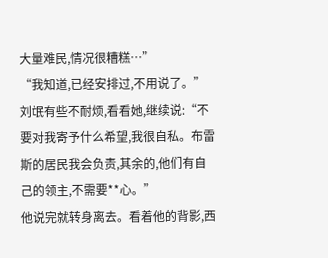大量难民,情况很糟糕…”
“我知道,已经安排过,不用说了。”刘氓有些不耐烦,看看她,继续说:“不要对我寄予什么希望,我很自私。布雷斯的居民我会负责,其余的,他们有自己的领主,不需要**心。”
他说完就转身离去。看着他的背影,西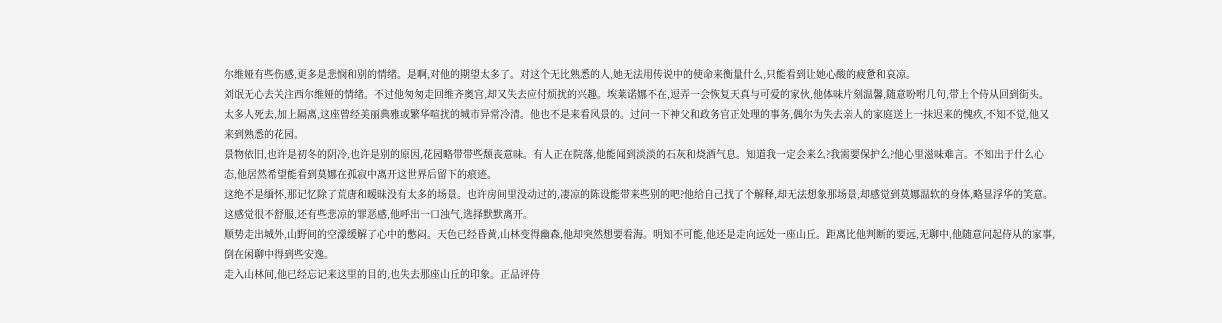尔维娅有些伤感,更多是悲悯和别的情绪。是啊,对他的期望太多了。对这个无比熟悉的人,她无法用传说中的使命来衡量什么,只能看到让她心酸的疲惫和哀凉。
刘氓无心去关注西尔维娅的情绪。不过他匆匆走回维齐奥宫,却又失去应付烦扰的兴趣。埃莱诺娜不在,逗弄一会恢复天真与可爱的家伙,他体味片刻温馨,随意吩咐几句,带上个侍从回到街头。
太多人死去,加上隔离,这座曾经美丽典雅或繁华喧扰的城市异常冷清。他也不是来看风景的。过问一下神父和政务官正处理的事务,偶尔为失去亲人的家庭送上一抹迟来的愧疚,不知不觉,他又来到熟悉的花园。
景物依旧,也许是初冬的阴冷,也许是别的原因,花园略带带些颓丧意味。有人正在院落,他能闻到淡淡的石灰和烧酒气息。知道我一定会来么?我需要保护么?他心里滋味难言。不知出于什么心态,他居然希望能看到莫娜在孤寂中离开这世界后留下的痕迹。
这绝不是缅怀,那记忆除了荒唐和暧昧没有太多的场景。也许房间里没动过的,凄凉的陈设能带来些别的吧?他给自己找了个解释,却无法想象那场景,却感觉到莫娜温软的身体,略显浮华的笑意。这感觉很不舒服,还有些悲凉的罪恶感,他呼出一口浊气,选择默默离开。
顺势走出城外,山野间的空濛缓解了心中的憋闷。天色已经昏黄,山林变得幽森,他却突然想要看海。明知不可能,他还是走向远处一座山丘。距离比他判断的要远,无聊中,他随意问起侍从的家事,倒在闲聊中得到些安逸。
走入山林间,他已经忘记来这里的目的,也失去那座山丘的印象。正品评侍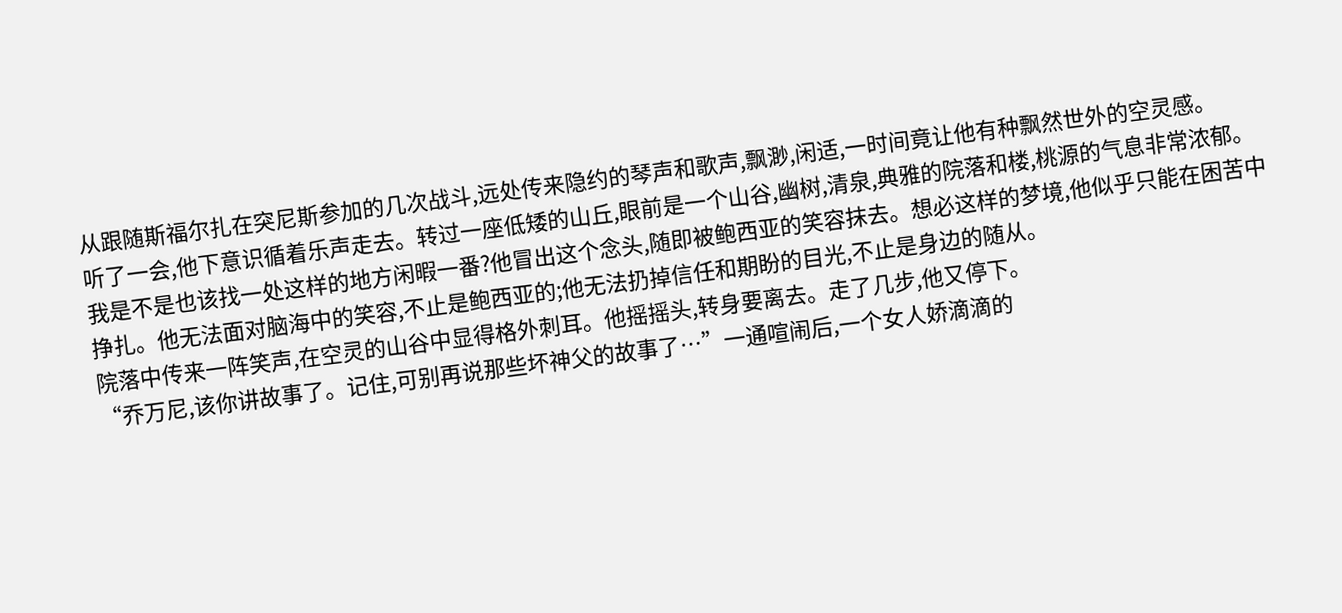从跟随斯福尔扎在突尼斯参加的几次战斗,远处传来隐约的琴声和歌声,飘渺,闲适,一时间竟让他有种飘然世外的空灵感。
听了一会,他下意识循着乐声走去。转过一座低矮的山丘,眼前是一个山谷,幽树,清泉,典雅的院落和楼,桃源的气息非常浓郁。我是不是也该找一处这样的地方闲暇一番?他冒出这个念头,随即被鲍西亚的笑容抹去。想必这样的梦境,他似乎只能在困苦中挣扎。他无法面对脑海中的笑容,不止是鲍西亚的;他无法扔掉信任和期盼的目光,不止是身边的随从。
院落中传来一阵笑声,在空灵的山谷中显得格外刺耳。他摇摇头,转身要离去。走了几步,他又停下。
“乔万尼,该你讲故事了。记住,可别再说那些坏神父的故事了…”一通喧闹后,一个女人娇滴滴的